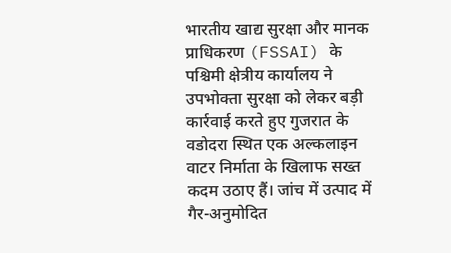भारतीय खाद्य सुरक्षा और मानक प्राधिकरण (FSSAI) के पश्चिमी क्षेत्रीय कार्यालय ने उपभोक्ता सुरक्षा को लेकर बड़ी कार्रवाई करते हुए गुजरात के वडोदरा स्थित एक अल्कलाइन वाटर निर्माता के खिलाफ सख्त कदम उठाए हैं। जांच में उत्पाद में गैर-अनुमोदित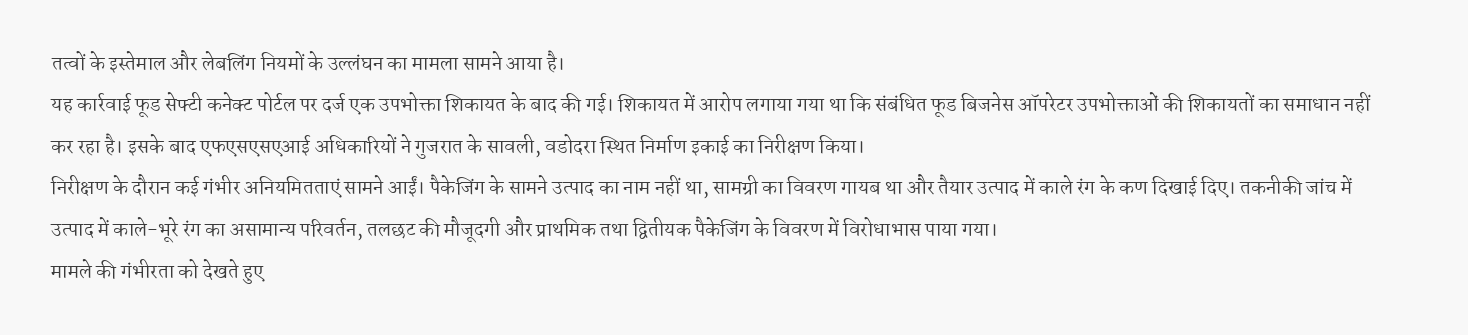तत्वों के इस्तेमाल और लेबलिंग नियमों के उल्लंघन का मामला सामने आया है।
यह कार्रवाई फूड सेफ्टी कनेक्ट पोर्टल पर दर्ज एक उपभोक्ता शिकायत के बाद की गई। शिकायत में आरोप लगाया गया था कि संबंधित फूड बिजनेस ऑपरेटर उपभोक्ताओं की शिकायतों का समाधान नहीं कर रहा है। इसके बाद एफएसएसएआई अधिकारियों ने गुजरात के सावली, वडोदरा स्थित निर्माण इकाई का निरीक्षण किया।
निरीक्षण के दौरान कई गंभीर अनियमितताएं सामने आईं। पैकेजिंग के सामने उत्पाद का नाम नहीं था, सामग्री का विवरण गायब था और तैयार उत्पाद में काले रंग के कण दिखाई दिए। तकनीकी जांच में उत्पाद में काले-भूरे रंग का असामान्य परिवर्तन, तलछट की मौजूदगी और प्राथमिक तथा द्वितीयक पैकेजिंग के विवरण में विरोधाभास पाया गया।
मामले की गंभीरता को देखते हुए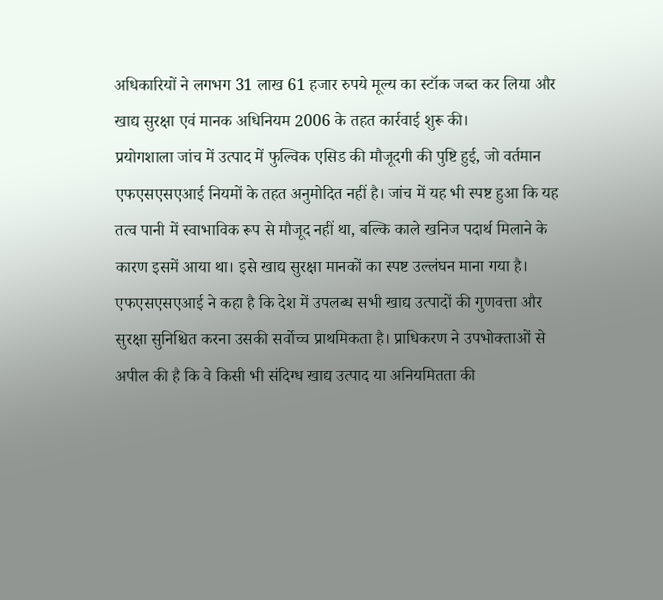अधिकारियों ने लगभग 31 लाख 61 हजार रुपये मूल्य का स्टॉक जब्त कर लिया और खाद्य सुरक्षा एवं मानक अधिनियम 2006 के तहत कार्रवाई शुरू की।
प्रयोगशाला जांच में उत्पाद में फुल्विक एसिड की मौजूदगी की पुष्टि हुई, जो वर्तमान एफएसएसएआई नियमों के तहत अनुमोदित नहीं है। जांच में यह भी स्पष्ट हुआ कि यह तत्व पानी में स्वाभाविक रूप से मौजूद नहीं था, बल्कि काले खनिज पदार्थ मिलाने के कारण इसमें आया था। इसे खाद्य सुरक्षा मानकों का स्पष्ट उल्लंघन माना गया है।
एफएसएसएआई ने कहा है कि देश में उपलब्ध सभी खाद्य उत्पादों की गुणवत्ता और सुरक्षा सुनिश्चित करना उसकी सर्वोच्च प्राथमिकता है। प्राधिकरण ने उपभोक्ताओं से अपील की है कि वे किसी भी संदिग्ध खाद्य उत्पाद या अनियमितता की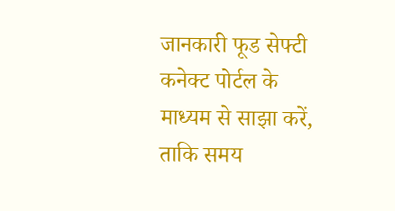जानकारी फूड सेफ्टी कनेक्ट पोर्टल के माध्यम से साझा करें, ताकि समय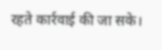रहते कार्रवाई की जा सके।